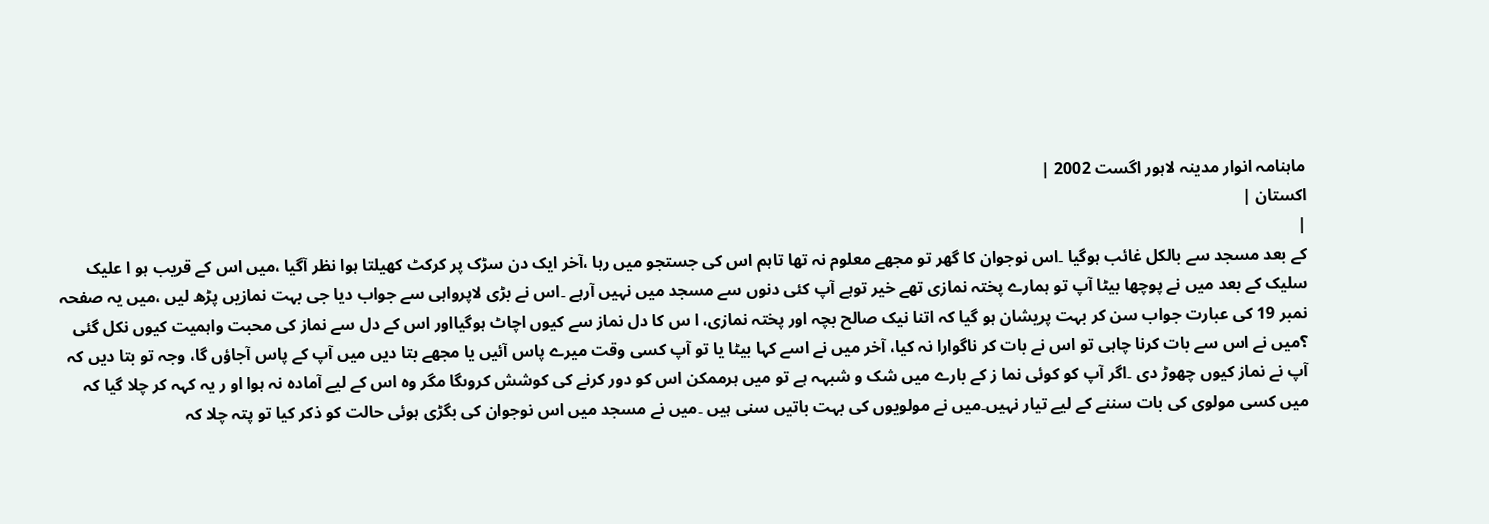ماہنامہ انوار مدینہ لاہور اگست 2002 |
اكستان |
|
کے بعد مسجد سے بالکل غائب ہوگیا ۔اس نوجوان کا گھر تو مجھے معلوم نہ تھا تاہم اس کی جستجو میں رہا ،آخر ایک دن سڑک پر کرکٹ کھیلتا ہوا نظر آگیا ،میں اس کے قریب ہو ا علیک سلیک کے بعد میں نے پوچھا بیٹا آپ تو ہمارے پختہ نمازی تھے خیر توہے آپ کئی دنوں سے مسجد میں نہیں آرہے ۔اس نے بڑی لاپرواہی سے جواب دیا جی بہت نمازیں پڑھ لیں ،میں یہ صفحہ نمبر 19 کی عبارت جواب سن کر بہت پریشان ہو گیا کہ اتنا نیک صالح بچہ اور پختہ نمازی، ا س کا دل نماز سے کیوں اچاٹ ہوگیااور اس کے دل سے نماز کی محبت واہمیت کیوں نکل گئی ؟میں نے اس سے بات کرنا چاہی تو اس نے بات کر ناگوارا نہ کیا، آخر میں نے اسے کہا بیٹا یا تو آپ کسی وقت میرے پاس آئیں یا مجھے بتا دیں میں آپ کے پاس آجاؤں گا، وجہ تو بتا دیں کہ آپ نے نماز کیوں چھوڑ دی ۔اگر آپ کو کوئی نما ز کے بارے میں شک و شبہہ ہے تو میں ہرممکن اس کو دور کرنے کی کوشش کروںگا مگر وہ اس کے لیے آمادہ نہ ہوا او ر یہ کہہ کر چلا گیا کہ میں کسی مولوی کی بات سننے کے لیے تیار نہیں۔میں نے مولویوں کی بہت باتیں سنی ہیں ۔میں نے مسجد میں اس نوجوان کی بگڑی ہوئی حالت کو ذکر کیا تو پتہ چلا کہ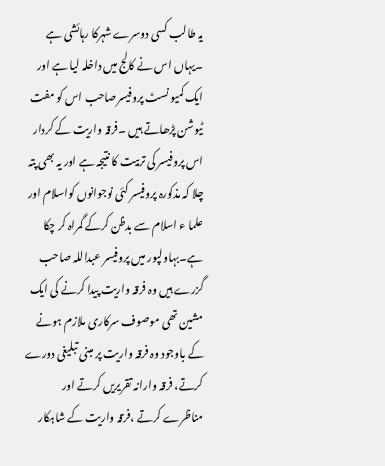یہ طالب کسی دوسرے شہرکا رہائشی ہے ۔یہاں اس نے کالج میں داخلہ لیا ہے اور ایک کمیو نسٹ پروفیسرصاحب اس کو مفت ٹیوشن پڑھاتے ہیں ۔فرقہ واریت کے کردار اس پروفیسر کی تربیت کا نتیجہ ہے اور یہ بھی پتہ چلا کہ مذکورہ پروفیسر کئی نوجوانوں کواسلام اور علما ء اسلام سے بدظن کرکے گمراہ کر چکا ہے۔بہاولپور میں پروفیسر عبداللہ صاحب گزرے ہیں وہ فرقہ واریت پیدا کرنے کی ایک مشین تھی موصوف سرکاری ملازم ہونے کے باوجود وہ فرقہ واریت پر مبنی تبلیغی دورے کرتے، فرقہ وارانہ تقریریں کرتے اور مناظرے کرتے ،فرقہ واریت کے شاہکار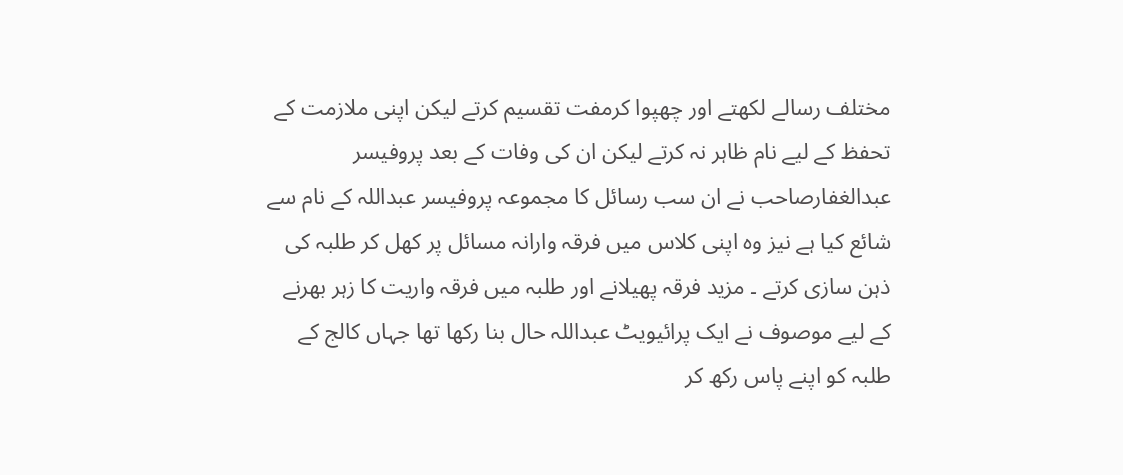مختلف رسالے لکھتے اور چھپوا کرمفت تقسیم کرتے لیکن اپنی ملازمت کے تحفظ کے لیے نام ظاہر نہ کرتے لیکن ان کی وفات کے بعد پروفیسر عبدالغفارصاحب نے ان سب رسائل کا مجموعہ پروفیسر عبداللہ کے نام سے شائع کیا ہے نیز وہ اپنی کلاس میں فرقہ وارانہ مسائل پر کھل کر طلبہ کی ذہن سازی کرتے ۔ مزید فرقہ پھیلانے اور طلبہ میں فرقہ واریت کا زہر بھرنے کے لیے موصوف نے ایک پرائیویٹ عبداللہ حال بنا رکھا تھا جہاں کالج کے طلبہ کو اپنے پاس رکھ کر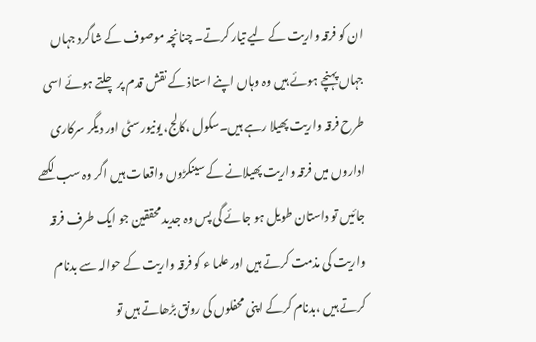ان کو فرقہ واریت کے لیے تیار کرتے۔ چنانچہ موصوف کے شاگرد جہاں جہاں پہنچے ہوئے ہیں وہ وہاں اپنے استاذ کے نقش قدم پر چلتے ہوئے اسی طرح فرقہ واریت پھیلا رہے ہیں۔سکول ،کالج، یونیورسٹی اور دیگر سرکاری اداروں میں فرقہ واریت پھیلانے کے سینکڑوں واقعات ہیں اگر وہ سب لکھے جائیں تو داستان طویل ہو جائے گی پس وہ جدید محققین جو ایک طرف فرقہ واریت کی مذمت کرتے ہیں اور علما ء کو فرقہ واریت کے حوالہ سے بدنام کرتے ہیں ،بدنام کرکے اپنی محفلوں کی رونق بڑھاتے ہیں تو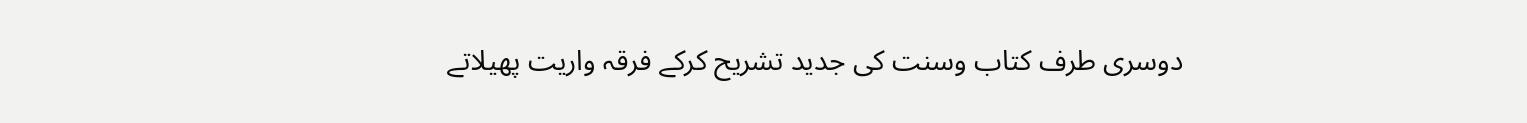دوسری طرف کتاب وسنت کی جدید تشریح کرکے فرقہ واریت پھیلاتے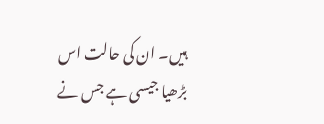ہیں۔ ان کی حالت اس بڑھیا جیسی ہے جس نے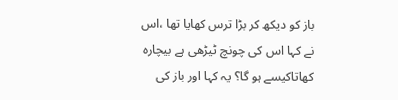باز کو دیکھ کر بڑا ترس کھایا تھا ،اس نے کہا اس کی چونچ ٹیڑھی ہے بیچارہ کھاتاکیسے ہو گا؟ یہ کہا اور باز کی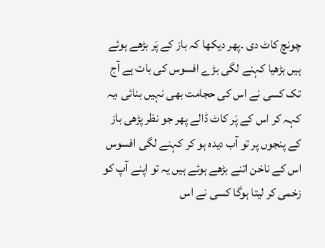چونچ کاٹ دی ۔پھر دیکھا کہ باز کے پَر بڑھے ہوئے ہیں بڑھیا کہنے لگی بڑے افسوس کی بات ہے آج تک کسی نے اس کی حجامت بھی نہیں بنائی ،یہ کہہ کر اس کے پَر کاٹ ڈالے پھر جو نظر پڑھی باز کے پنجوں پر تو آب دیدہ ہو کر کہنے لگی افسوس اس کے ناخن اتنے بڑھے ہوئے ہیں یہ تو اپنے آپ کو زخمی کر لیتا ہوگا کسی نے اس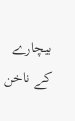بیچارے کے ناخن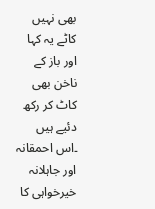بھی نہیں کاٹے یہ کہا اور باز کے ناخن بھی کاٹ کر رکھ دئیے ہیں ۔اس احمقانہ اور جاہلانہ خیرخواہی کا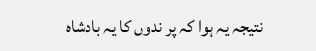نتیجہ یہ ہوا کہ پر ندوں کا یہ بادشاہ